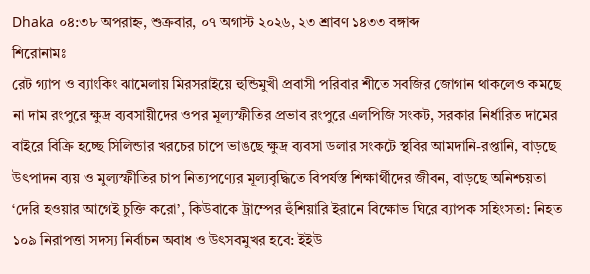Dhaka ০৪:৩৮ অপরাহ্ন, শুক্রবার, ০৭ অগাস্ট ২০২৬, ২৩ শ্রাবণ ১৪৩৩ বঙ্গাব্দ
শিরোনামঃ
রেট গ্যাপ ও ব্যাংকিং ঝামেলায় মিরসরাইয়ে হুন্ডিমুখী প্রবাসী পরিবার শীতে সবজির জোগান থাকলেও কমছে না দাম রংপুরে ক্ষুদ্র ব্যবসায়ীদের ওপর মূল্যস্ফীতির প্রভাব রংপুরে এলপিজি সংকট, সরকার নির্ধারিত দামের বাইরে বিক্রি হচ্ছে সিলিন্ডার খরচের চাপে ভাঙছে ক্ষুদ্র ব্যবসা ডলার সংকটে স্থবির আমদানি-রপ্তানি, বাড়ছে উৎপাদন ব্যয় ও মুল্যস্ফীতির চাপ নিত্যপণ্যের মূল্যবৃদ্ধিতে বিপর্যস্ত শিক্ষার্থীদের জীবন, বাড়ছে অনিশ্চয়তা ‘দেরি হওয়ার আগেই চুক্তি করো’, কিউবাকে ট্রাম্পের হুঁশিয়ারি ইরানে বিক্ষোভ ঘিরে ব্যাপক সহিংসতা: নিহত ১০৯ নিরাপত্তা সদস্য নির্বাচন অবাধ ও উৎসবমুখর হবে: ইইউ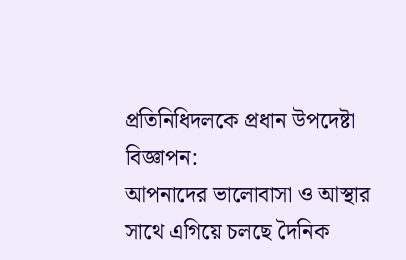প্রতিনিধিদলকে প্রধান উপদেষ্টা
বিজ্ঞাপন:
আপনাদের ভালোবাসা ও আস্থার সাথে এগিয়ে চলছে দৈনিক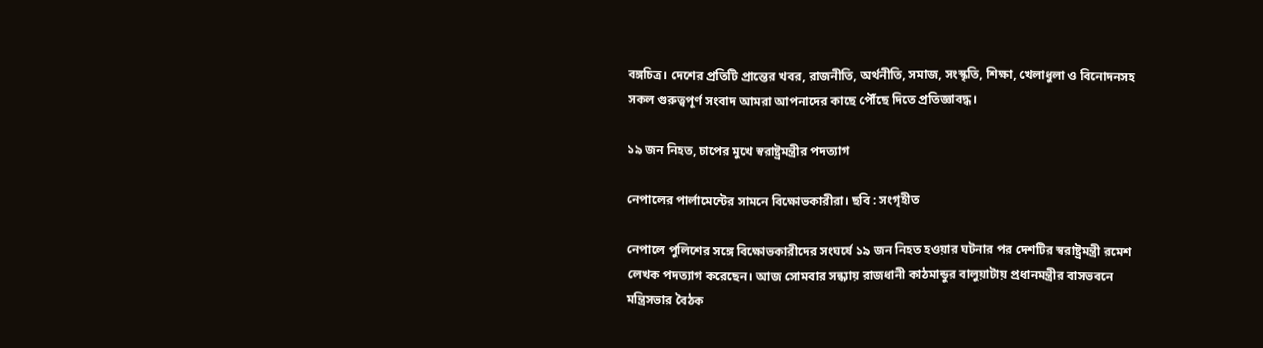বঙ্গচিত্র। দেশের প্রতিটি প্রান্তের খবর, রাজনীতি, অর্থনীতি, সমাজ, সংস্কৃতি, শিক্ষা, খেলাধুলা ও বিনোদনসহ সকল গুরুত্বপূর্ণ সংবাদ আমরা আপনাদের কাছে পৌঁছে দিতে প্রতিজ্ঞাবদ্ধ।

১৯ জন নিহত, চাপের মুখে স্বরাষ্ট্রমন্ত্রীর পদত্যাগ

নেপালের পার্লামেন্টের সামনে বিক্ষোভকারীরা। ছবি : সংগৃহীত

নেপালে পুলিশের সঙ্গে বিক্ষোভকারীদের সংঘর্ষে ১৯ জন নিহত হওয়ার ঘটনার পর দেশটির স্বরাষ্ট্রমন্ত্রী রমেশ লেখক পদত্যাগ করেছেন। আজ সোমবার সন্ধ্যায় রাজধানী কাঠমান্ডুর বালুয়াটায় প্রধানমন্ত্রীর বাসভবনে মন্ত্রিসভার বৈঠক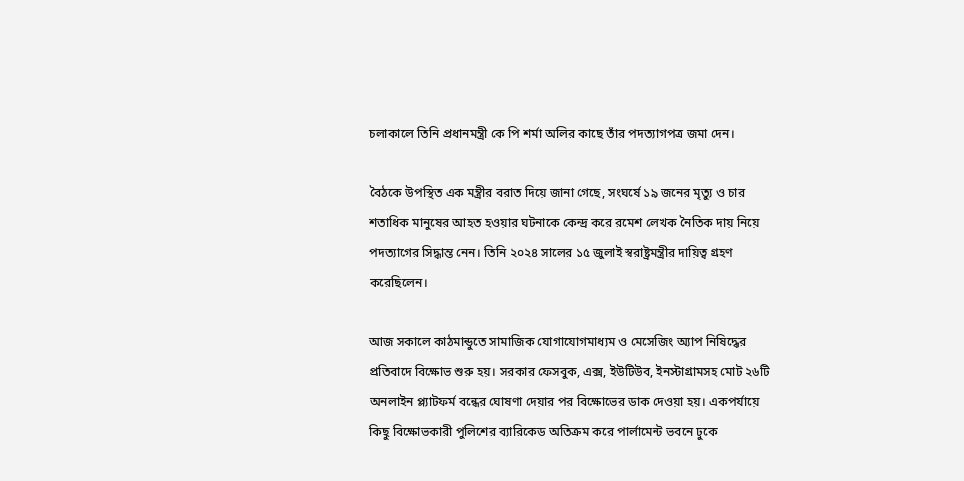চলাকালে তিনি প্রধানমন্ত্রী কে পি শর্মা অলির কাছে তাঁর পদত্যাগপত্র জমা দেন।

বৈঠকে উপস্থিত এক মন্ত্রীর বরাত দিয়ে জানা গেছে, সংঘর্ষে ১৯ জনের মৃত্যু ও চার শতাধিক মানুষের আহত হওয়ার ঘটনাকে কেন্দ্র করে রমেশ লেখক নৈতিক দায় নিয়ে পদত্যাগের সিদ্ধান্ত নেন। তিনি ২০২৪ সালের ১৫ জুলাই স্বরাষ্ট্রমন্ত্রীর দায়িত্ব গ্রহণ করেছিলেন।

আজ সকালে কাঠমান্ডুতে সামাজিক যোগাযোগমাধ্যম ও মেসেজিং অ্যাপ নিষিদ্ধের প্রতিবাদে বিক্ষোভ শুরু হয়। সরকার ফেসবুক, এক্স, ইউটিউব, ইনস্টাগ্রামসহ মোট ২৬টি অনলাইন প্ল্যাটফর্ম বন্ধের ঘোষণা দেয়ার পর বিক্ষোভের ডাক দেওয়া হয়। একপর্যায়ে কিছু বিক্ষোভকারী পুলিশের ব্যারিকেড অতিক্রম করে পার্লামেন্ট ভবনে ঢুকে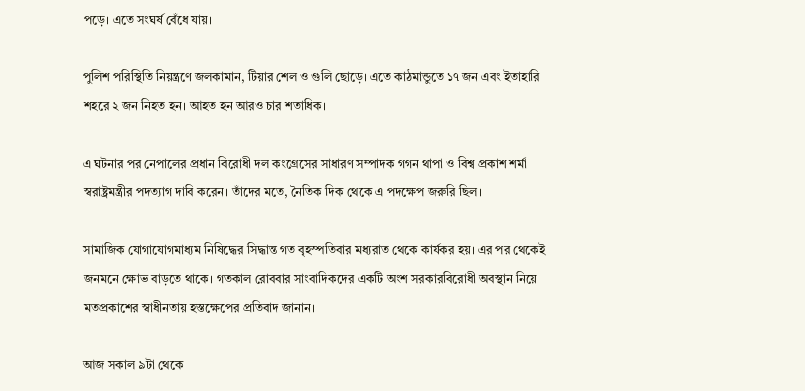পড়ে। এতে সংঘর্ষ বেঁধে যায়।

পুলিশ পরিস্থিতি নিয়ন্ত্রণে জলকামান, টিয়ার শেল ও গুলি ছোড়ে। এতে কাঠমান্ডুতে ১৭ জন এবং ইতাহারি শহরে ২ জন নিহত হন। আহত হন আরও চার শতাধিক।

এ ঘটনার পর নেপালের প্রধান বিরোধী দল কংগ্রেসের সাধারণ সম্পাদক গগন থাপা ও বিশ্ব প্রকাশ শর্মা স্বরাষ্ট্রমন্ত্রীর পদত্যাগ দাবি করেন। তাঁদের মতে, নৈতিক দিক থেকে এ পদক্ষেপ জরুরি ছিল।

সামাজিক যোগাযোগমাধ্যম নিষিদ্ধের সিদ্ধান্ত গত বৃহস্পতিবার মধ্যরাত থেকে কার্যকর হয়। এর পর থেকেই জনমনে ক্ষোভ বাড়তে থাকে। গতকাল রোববার সাংবাদিকদের একটি অংশ সরকারবিরোধী অবস্থান নিয়ে মতপ্রকাশের স্বাধীনতায় হস্তক্ষেপের প্রতিবাদ জানান।

আজ সকাল ৯টা থেকে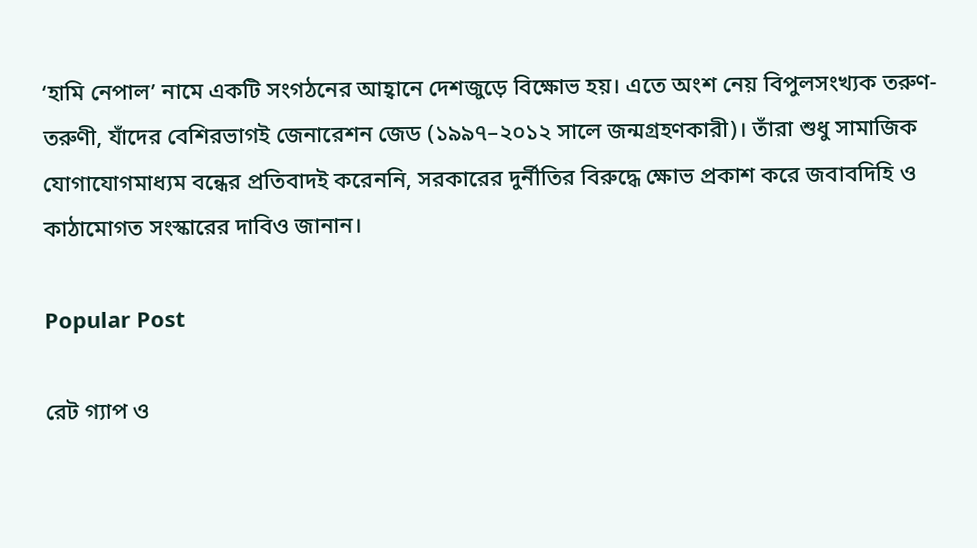‘হামি নেপাল’ নামে একটি সংগঠনের আহ্বানে দেশজুড়ে বিক্ষোভ হয়। এতে অংশ নেয় বিপুলসংখ্যক তরুণ-তরুণী, যাঁদের বেশিরভাগই জেনারেশন জেড (১৯৯৭–২০১২ সালে জন্মগ্রহণকারী)। তাঁরা শুধু সামাজিক যোগাযোগমাধ্যম বন্ধের প্রতিবাদই করেননি, সরকারের দুর্নীতির বিরুদ্ধে ক্ষোভ প্রকাশ করে জবাবদিহি ও কাঠামোগত সংস্কারের দাবিও জানান।

Popular Post

রেট গ্যাপ ও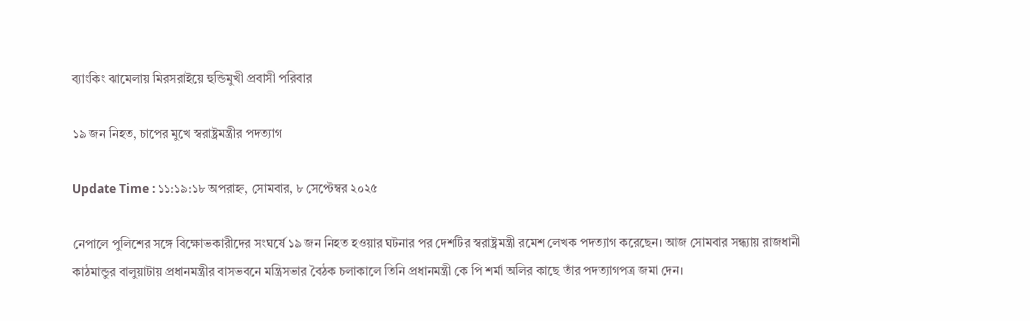ব্যাংকিং ঝামেলায় মিরসরাইয়ে হুন্ডিমুখী প্রবাসী পরিবার

১৯ জন নিহত, চাপের মুখে স্বরাষ্ট্রমন্ত্রীর পদত্যাগ

Update Time : ১১:১৯:১৮ অপরাহ্ন, সোমবার, ৮ সেপ্টেম্বর ২০২৫

নেপালে পুলিশের সঙ্গে বিক্ষোভকারীদের সংঘর্ষে ১৯ জন নিহত হওয়ার ঘটনার পর দেশটির স্বরাষ্ট্রমন্ত্রী রমেশ লেখক পদত্যাগ করেছেন। আজ সোমবার সন্ধ্যায় রাজধানী কাঠমান্ডুর বালুয়াটায় প্রধানমন্ত্রীর বাসভবনে মন্ত্রিসভার বৈঠক চলাকালে তিনি প্রধানমন্ত্রী কে পি শর্মা অলির কাছে তাঁর পদত্যাগপত্র জমা দেন।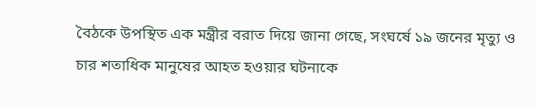বৈঠকে উপস্থিত এক মন্ত্রীর বরাত দিয়ে জানা গেছে, সংঘর্ষে ১৯ জনের মৃত্যু ও চার শতাধিক মানুষের আহত হওয়ার ঘটনাকে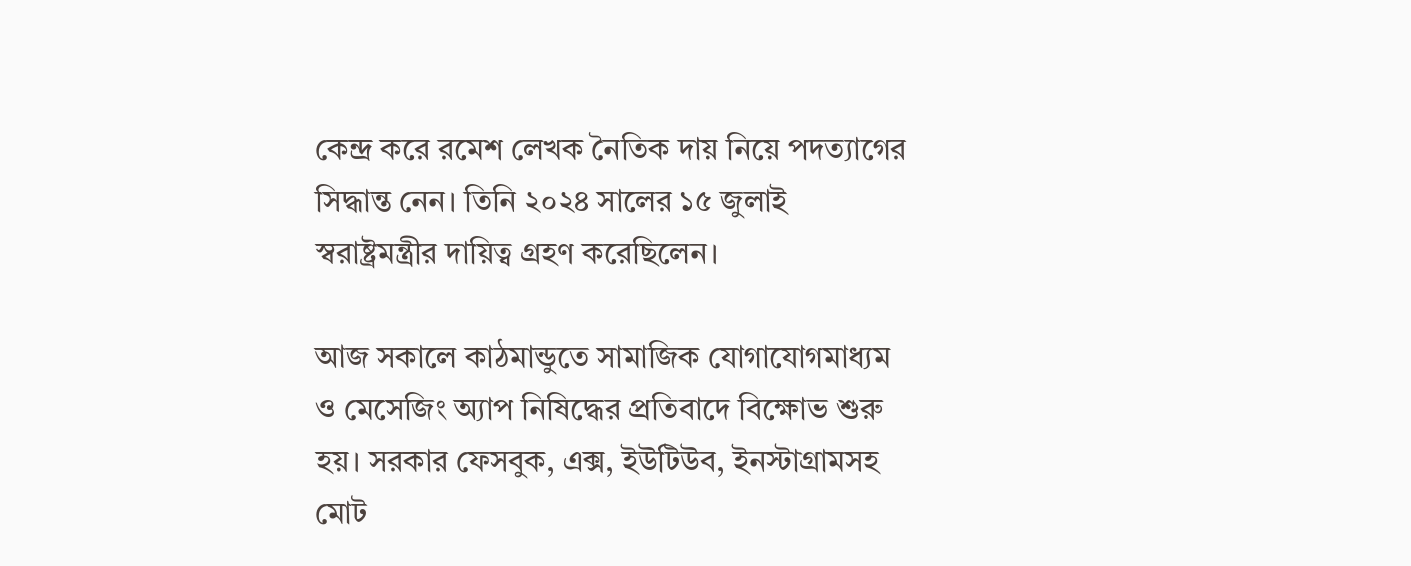কেন্দ্র করে রমেশ লেখক নৈতিক দায় নিয়ে পদত্যাগের সিদ্ধান্ত নেন। তিনি ২০২৪ সালের ১৫ জুলাই স্বরাষ্ট্রমন্ত্রীর দায়িত্ব গ্রহণ করেছিলেন।

আজ সকালে কাঠমান্ডুতে সামাজিক যোগাযোগমাধ্যম ও মেসেজিং অ্যাপ নিষিদ্ধের প্রতিবাদে বিক্ষোভ শুরু হয়। সরকার ফেসবুক, এক্স, ইউটিউব, ইনস্টাগ্রামসহ মোট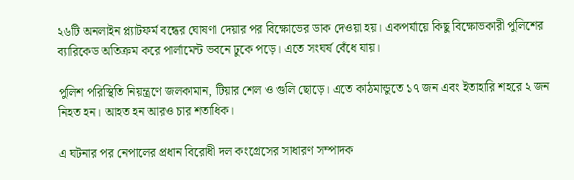২৬টি অনলাইন প্ল্যাটফর্ম বন্ধের ঘোষণা দেয়ার পর বিক্ষোভের ডাক দেওয়া হয়। একপর্যায়ে কিছু বিক্ষোভকারী পুলিশের ব্যারিকেড অতিক্রম করে পার্লামেন্ট ভবনে ঢুকে পড়ে। এতে সংঘর্ষ বেঁধে যায়।

পুলিশ পরিস্থিতি নিয়ন্ত্রণে জলকামান, টিয়ার শেল ও গুলি ছোড়ে। এতে কাঠমান্ডুতে ১৭ জন এবং ইতাহারি শহরে ২ জন নিহত হন। আহত হন আরও চার শতাধিক।

এ ঘটনার পর নেপালের প্রধান বিরোধী দল কংগ্রেসের সাধারণ সম্পাদক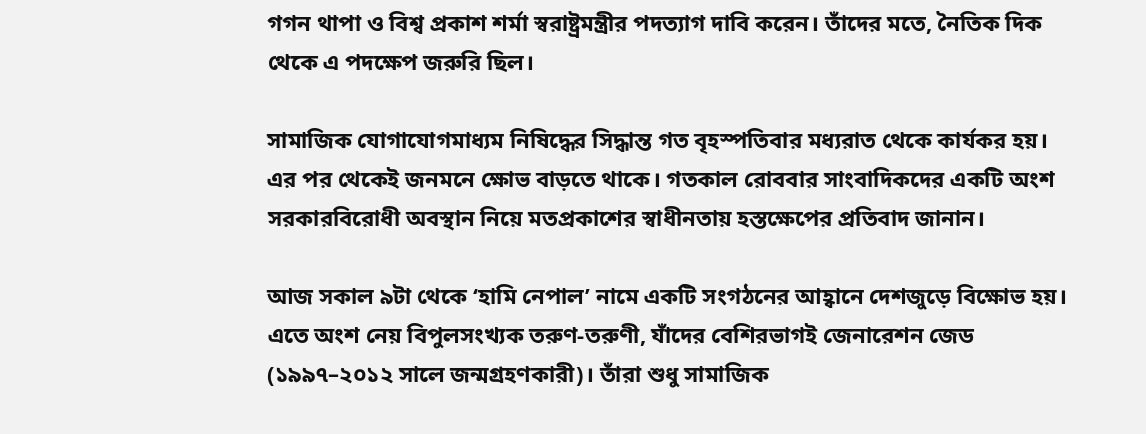গগন থাপা ও বিশ্ব প্রকাশ শর্মা স্বরাষ্ট্রমন্ত্রীর পদত্যাগ দাবি করেন। তাঁদের মতে, নৈতিক দিক থেকে এ পদক্ষেপ জরুরি ছিল।

সামাজিক যোগাযোগমাধ্যম নিষিদ্ধের সিদ্ধান্ত গত বৃহস্পতিবার মধ্যরাত থেকে কার্যকর হয়। এর পর থেকেই জনমনে ক্ষোভ বাড়তে থাকে। গতকাল রোববার সাংবাদিকদের একটি অংশ সরকারবিরোধী অবস্থান নিয়ে মতপ্রকাশের স্বাধীনতায় হস্তক্ষেপের প্রতিবাদ জানান।

আজ সকাল ৯টা থেকে ‘হামি নেপাল’ নামে একটি সংগঠনের আহ্বানে দেশজুড়ে বিক্ষোভ হয়। এতে অংশ নেয় বিপুলসংখ্যক তরুণ-তরুণী, যাঁদের বেশিরভাগই জেনারেশন জেড (১৯৯৭–২০১২ সালে জন্মগ্রহণকারী)। তাঁরা শুধু সামাজিক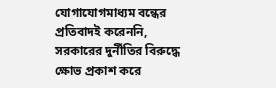যোগাযোগমাধ্যম বন্ধের প্রতিবাদই করেননি, সরকারের দুর্নীতির বিরুদ্ধে ক্ষোভ প্রকাশ করে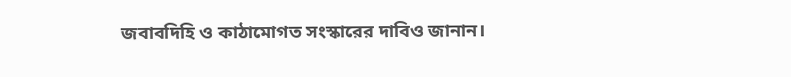জবাবদিহি ও কাঠামোগত সংস্কারের দাবিও জানান।